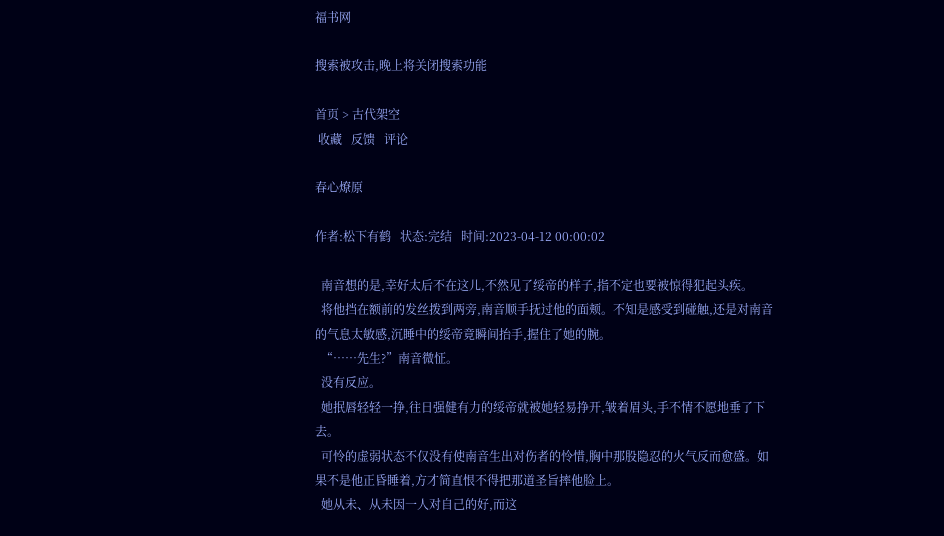福书网

搜索被攻击,晚上将关闭搜索功能

首页 > 古代架空
 收藏   反馈   评论

春心燎原

作者:松下有鹤   状态:完结   时间:2023-04-12 00:00:02

  南音想的是,幸好太后不在这儿,不然见了绥帝的样子,指不定也要被惊得犯起头疾。
  将他挡在额前的发丝拨到两旁,南音顺手抚过他的面颊。不知是感受到碰触,还是对南音的气息太敏感,沉睡中的绥帝竟瞬间抬手,握住了她的腕。
  “……先生?”南音微怔。
  没有反应。
  她抿唇轻轻一挣,往日强健有力的绥帝就被她轻易挣开,皱着眉头,手不情不愿地垂了下去。
  可怜的虚弱状态不仅没有使南音生出对伤者的怜惜,胸中那股隐忍的火气反而愈盛。如果不是他正昏睡着,方才简直恨不得把那道圣旨摔他脸上。
  她从未、从未因一人对自己的好,而这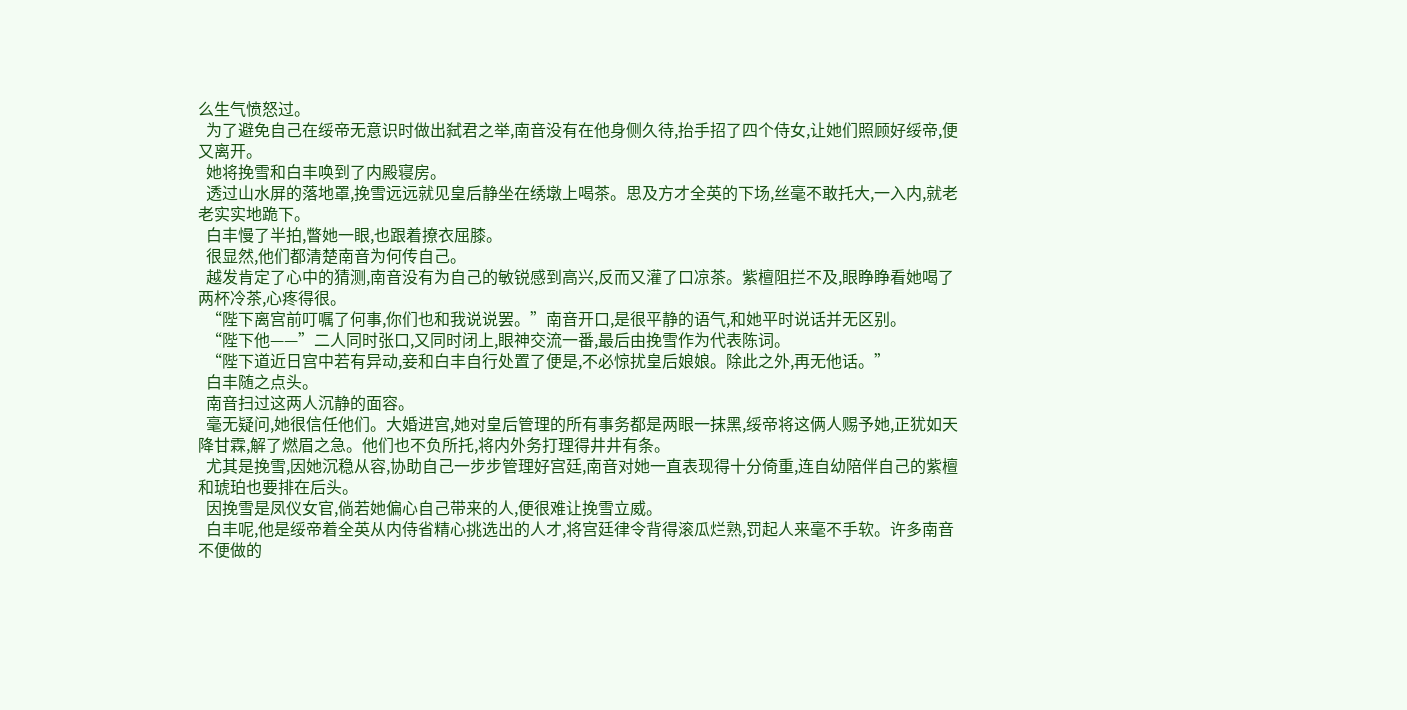么生气愤怒过。
  为了避免自己在绥帝无意识时做出弑君之举,南音没有在他身侧久待,抬手招了四个侍女,让她们照顾好绥帝,便又离开。
  她将挽雪和白丰唤到了内殿寝房。
  透过山水屏的落地罩,挽雪远远就见皇后静坐在绣墩上喝茶。思及方才全英的下场,丝毫不敢托大,一入内,就老老实实地跪下。
  白丰慢了半拍,瞥她一眼,也跟着撩衣屈膝。
  很显然,他们都清楚南音为何传自己。
  越发肯定了心中的猜测,南音没有为自己的敏锐感到高兴,反而又灌了口凉茶。紫檀阻拦不及,眼睁睁看她喝了两杯冷茶,心疼得很。
  “陛下离宫前叮嘱了何事,你们也和我说说罢。”南音开口,是很平静的语气,和她平时说话并无区别。
  “陛下他——”二人同时张口,又同时闭上,眼神交流一番,最后由挽雪作为代表陈词。
  “陛下道近日宫中若有异动,妾和白丰自行处置了便是,不必惊扰皇后娘娘。除此之外,再无他话。”
  白丰随之点头。
  南音扫过这两人沉静的面容。
  毫无疑问,她很信任他们。大婚进宫,她对皇后管理的所有事务都是两眼一抹黑,绥帝将这俩人赐予她,正犹如天降甘霖,解了燃眉之急。他们也不负所托,将内外务打理得井井有条。
  尤其是挽雪,因她沉稳从容,协助自己一步步管理好宫廷,南音对她一直表现得十分倚重,连自幼陪伴自己的紫檀和琥珀也要排在后头。
  因挽雪是凤仪女官,倘若她偏心自己带来的人,便很难让挽雪立威。
  白丰呢,他是绥帝着全英从内侍省精心挑选出的人才,将宫廷律令背得滚瓜烂熟,罚起人来毫不手软。许多南音不便做的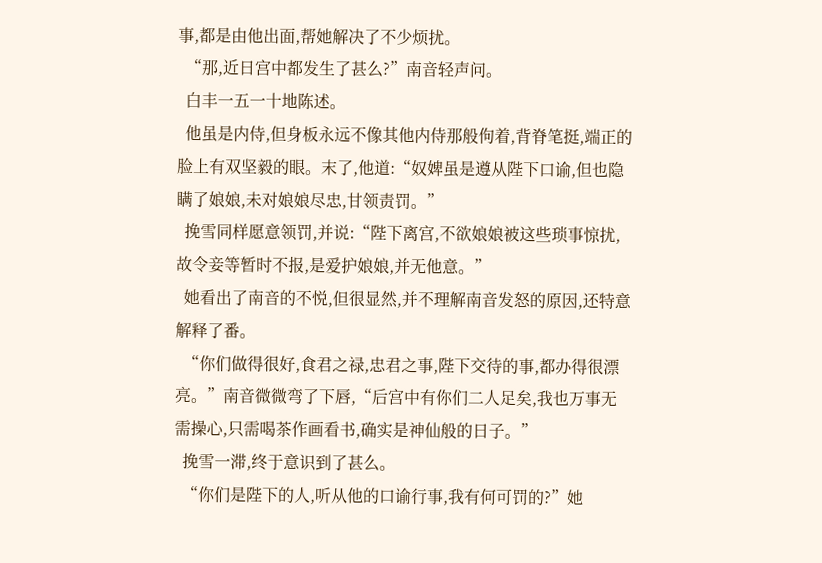事,都是由他出面,帮她解决了不少烦扰。
  “那,近日宫中都发生了甚么?”南音轻声问。
  白丰一五一十地陈述。
  他虽是内侍,但身板永远不像其他内侍那般佝着,背脊笔挺,端正的脸上有双坚毅的眼。末了,他道:“奴婢虽是遵从陛下口谕,但也隐瞒了娘娘,未对娘娘尽忠,甘领责罚。”
  挽雪同样愿意领罚,并说:“陛下离宫,不欲娘娘被这些琐事惊扰,故令妾等暂时不报,是爱护娘娘,并无他意。”
  她看出了南音的不悦,但很显然,并不理解南音发怒的原因,还特意解释了番。
  “你们做得很好,食君之禄,忠君之事,陛下交待的事,都办得很漂亮。”南音微微弯了下唇,“后宫中有你们二人足矣,我也万事无需操心,只需喝茶作画看书,确实是神仙般的日子。”
  挽雪一滞,终于意识到了甚么。
  “你们是陛下的人,听从他的口谕行事,我有何可罚的?”她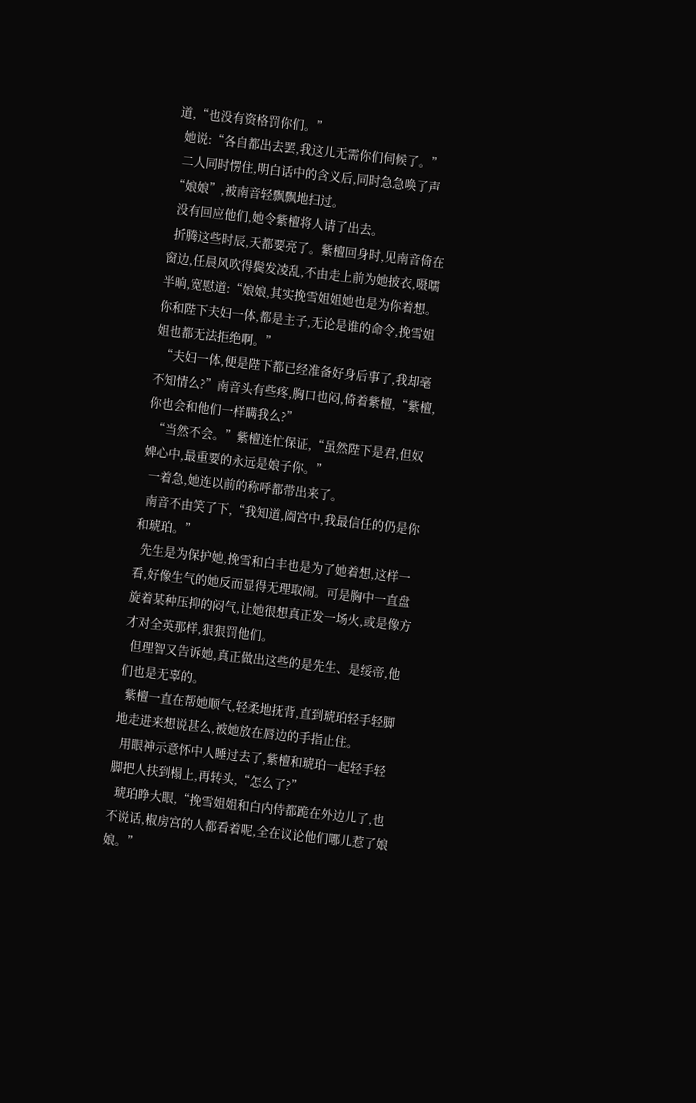道,“也没有资格罚你们。”
  她说:“各自都出去罢,我这儿无需你们伺候了。”
  二人同时愣住,明白话中的含义后,同时急急唤了声“娘娘”,被南音轻飘飘地扫过。
  没有回应他们,她令紫檀将人请了出去。
  折腾这些时辰,天都要亮了。紫檀回身时,见南音倚在窗边,任晨风吹得鬓发凌乱,不由走上前为她披衣,嗫嚅半晌,宽慰道:“娘娘,其实挽雪姐姐她也是为你着想。你和陛下夫妇一体,都是主子,无论是谁的命令,挽雪姐姐也都无法拒绝啊。”
  “夫妇一体,便是陛下都已经准备好身后事了,我却毫不知情么?”南音头有些疼,胸口也闷,倚着紫檀,“紫檀,你也会和他们一样瞒我么?”
  “当然不会。”紫檀连忙保证,“虽然陛下是君,但奴婢心中,最重要的永远是娘子你。”
  一着急,她连以前的称呼都带出来了。
  南音不由笑了下,“我知道,阖宫中,我最信任的仍是你和琥珀。”
  先生是为保护她,挽雪和白丰也是为了她着想,这样一看,好像生气的她反而显得无理取闹。可是胸中一直盘旋着某种压抑的闷气,让她很想真正发一场火,或是像方才对全英那样,狠狠罚他们。
  但理智又告诉她,真正做出这些的是先生、是绥帝,他们也是无辜的。
  紫檀一直在帮她顺气,轻柔地抚背,直到琥珀轻手轻脚地走进来想说甚么,被她放在唇边的手指止住。
  用眼神示意怀中人睡过去了,紫檀和琥珀一起轻手轻脚把人扶到榻上,再转头,“怎么了?”
  琥珀睁大眼,“挽雪姐姐和白内侍都跪在外边儿了,也不说话,椒房宫的人都看着呢,全在议论他们哪儿惹了娘娘。”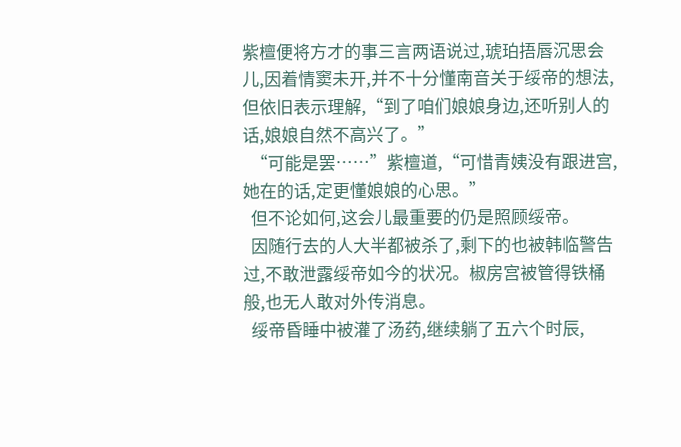紫檀便将方才的事三言两语说过,琥珀捂唇沉思会儿,因着情窦未开,并不十分懂南音关于绥帝的想法,但依旧表示理解,“到了咱们娘娘身边,还听别人的话,娘娘自然不高兴了。”
  “可能是罢……”紫檀道,“可惜青姨没有跟进宫,她在的话,定更懂娘娘的心思。”
  但不论如何,这会儿最重要的仍是照顾绥帝。
  因随行去的人大半都被杀了,剩下的也被韩临警告过,不敢泄露绥帝如今的状况。椒房宫被管得铁桶般,也无人敢对外传消息。
  绥帝昏睡中被灌了汤药,继续躺了五六个时辰,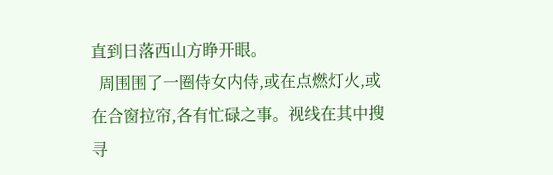直到日落西山方睁开眼。
  周围围了一圈侍女内侍,或在点燃灯火,或在合窗拉帘,各有忙碌之事。视线在其中搜寻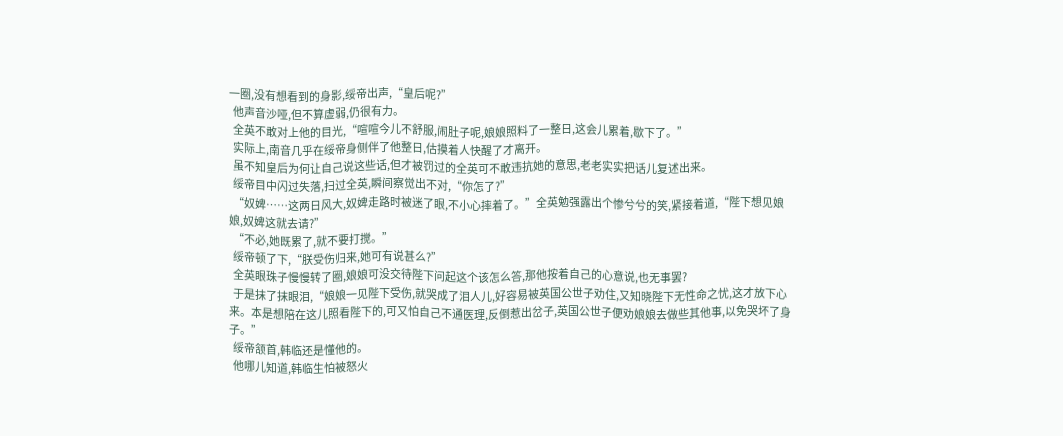一圈,没有想看到的身影,绥帝出声,“皇后呢?”
  他声音沙哑,但不算虚弱,仍很有力。
  全英不敢对上他的目光,“喧喧今儿不舒服,闹肚子呢,娘娘照料了一整日,这会儿累着,歇下了。”
  实际上,南音几乎在绥帝身侧伴了他整日,估摸着人快醒了才离开。
  虽不知皇后为何让自己说这些话,但才被罚过的全英可不敢违抗她的意思,老老实实把话儿复述出来。
  绥帝目中闪过失落,扫过全英,瞬间察觉出不对,“你怎了?”
  “奴婢……这两日风大,奴婢走路时被迷了眼,不小心摔着了。”全英勉强露出个惨兮兮的笑,紧接着道,“陛下想见娘娘,奴婢这就去请?”
  “不必,她既累了,就不要打搅。”
  绥帝顿了下,“朕受伤归来,她可有说甚么?”
  全英眼珠子慢慢转了圈,娘娘可没交待陛下问起这个该怎么答,那他按着自己的心意说,也无事罢?
  于是抹了抹眼泪,“娘娘一见陛下受伤,就哭成了泪人儿,好容易被英国公世子劝住,又知晓陛下无性命之忧,这才放下心来。本是想陪在这儿照看陛下的,可又怕自己不通医理,反倒惹出岔子,英国公世子便劝娘娘去做些其他事,以免哭坏了身子。”
  绥帝颔首,韩临还是懂他的。
  他哪儿知道,韩临生怕被怒火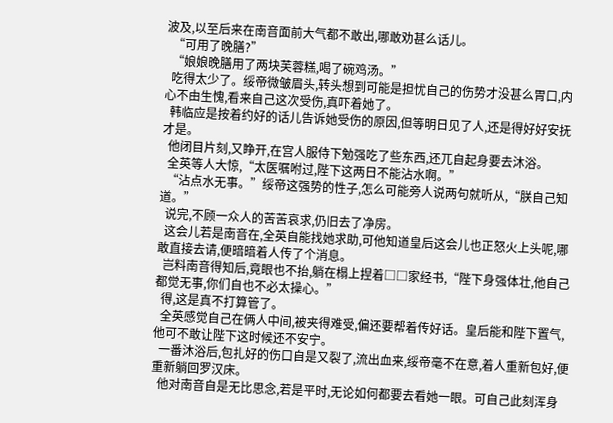波及,以至后来在南音面前大气都不敢出,哪敢劝甚么话儿。
  “可用了晚膳?”
  “娘娘晚膳用了两块芙蓉糕,喝了碗鸡汤。”
  吃得太少了。绥帝微皱眉头,转头想到可能是担忧自己的伤势才没甚么胃口,内心不由生愧,看来自己这次受伤,真吓着她了。
  韩临应是按着约好的话儿告诉她受伤的原因,但等明日见了人,还是得好好安抚才是。
  他闭目片刻,又睁开,在宫人服侍下勉强吃了些东西,还兀自起身要去沐浴。
  全英等人大惊,“太医嘱咐过,陛下这两日不能沾水啊。”
  “沾点水无事。”绥帝这强势的性子,怎么可能旁人说两句就听从,“朕自己知道。”
  说完,不顾一众人的苦苦哀求,仍旧去了净房。
  这会儿若是南音在,全英自能找她求助,可他知道皇后这会儿也正怒火上头呢,哪敢直接去请,便暗暗着人传了个消息。
  岂料南音得知后,竟眼也不抬,躺在榻上捏着□□家经书,“陛下身强体壮,他自己都觉无事,你们自也不必太操心。”
  得,这是真不打算管了。
  全英感觉自己在俩人中间,被夹得难受,偏还要帮着传好话。皇后能和陛下置气,他可不敢让陛下这时候还不安宁。
  一番沐浴后,包扎好的伤口自是又裂了,流出血来,绥帝毫不在意,着人重新包好,便重新躺回罗汉床。
  他对南音自是无比思念,若是平时,无论如何都要去看她一眼。可自己此刻浑身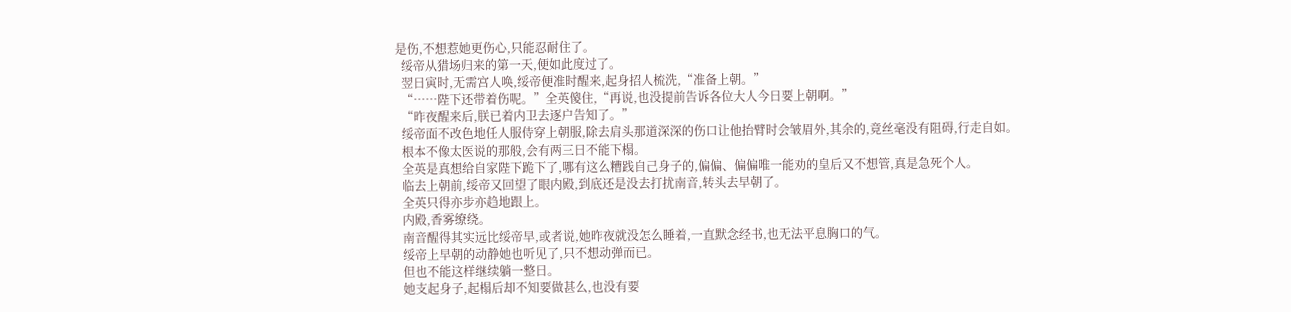是伤,不想惹她更伤心,只能忍耐住了。
  绥帝从猎场归来的第一天,便如此度过了。
  翌日寅时,无需宫人唤,绥帝便准时醒来,起身招人梳洗,“准备上朝。”
  “……陛下还带着伤呢。”全英傻住,“再说,也没提前告诉各位大人今日要上朝啊。”
  “昨夜醒来后,朕已着内卫去逐户告知了。”
  绥帝面不改色地任人服侍穿上朝服,除去肩头那道深深的伤口让他抬臂时会皱眉外,其余的,竟丝毫没有阻碍,行走自如。
  根本不像太医说的那般,会有两三日不能下榻。
  全英是真想给自家陛下跪下了,哪有这么糟践自己身子的,偏偏、偏偏唯一能劝的皇后又不想管,真是急死个人。
  临去上朝前,绥帝又回望了眼内殿,到底还是没去打扰南音,转头去早朝了。
  全英只得亦步亦趋地跟上。
  内殿,香雾缭绕。
  南音醒得其实远比绥帝早,或者说,她昨夜就没怎么睡着,一直默念经书,也无法平息胸口的气。
  绥帝上早朝的动静她也听见了,只不想动弹而已。
  但也不能这样继续躺一整日。
  她支起身子,起榻后却不知要做甚么,也没有要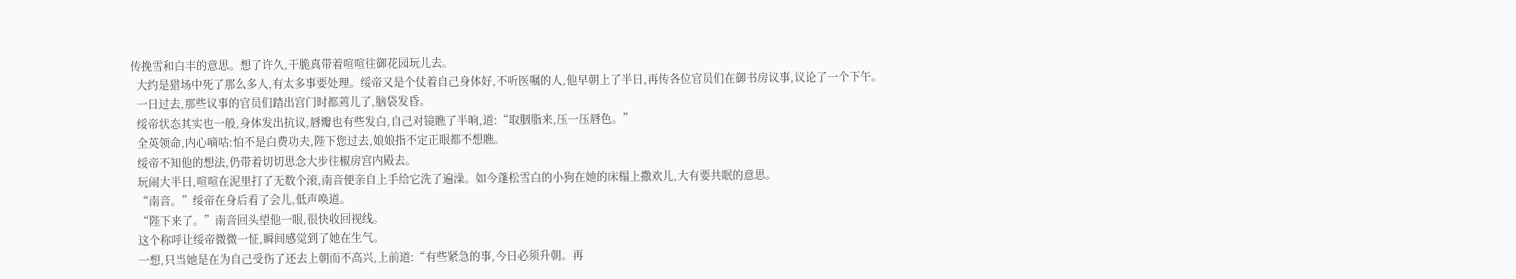传挽雪和白丰的意思。想了许久,干脆真带着喧喧往御花园玩儿去。
  大约是猎场中死了那么多人,有太多事要处理。绥帝又是个仗着自己身体好,不听医嘱的人,他早朝上了半日,再传各位官员们在御书房议事,议论了一个下午。
  一日过去,那些议事的官员们踏出宫门时都蔫儿了,脑袋发昏。
  绥帝状态其实也一般,身体发出抗议,唇瓣也有些发白,自己对镜瞧了半晌,道:“取胭脂来,压一压唇色。”
  全英领命,内心嘀咕:怕不是白费功夫,陛下您过去,娘娘指不定正眼都不想瞧。
  绥帝不知他的想法,仍带着切切思念大步往椒房宫内殿去。
  玩闹大半日,喧喧在泥里打了无数个滚,南音便亲自上手给它洗了遍澡。如今蓬松雪白的小狗在她的床榻上撒欢儿,大有要共眠的意思。
  “南音。”绥帝在身后看了会儿,低声唤道。
  “陛下来了。”南音回头望他一眼,很快收回视线。
  这个称呼让绥帝微微一怔,瞬间感觉到了她在生气。
  一想,只当她是在为自己受伤了还去上朝而不高兴,上前道:“有些紧急的事,今日必须升朝。再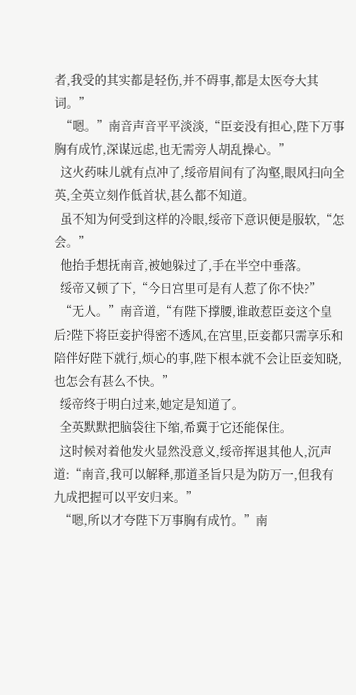者,我受的其实都是轻伤,并不碍事,都是太医夸大其词。”
  “嗯。”南音声音平平淡淡,“臣妾没有担心,陛下万事胸有成竹,深谋远虑,也无需旁人胡乱操心。”
  这火药味儿就有点冲了,绥帝眉间有了沟壑,眼风扫向全英,全英立刻作低首状,甚么都不知道。
  虽不知为何受到这样的冷眼,绥帝下意识便是服软,“怎会。”
  他抬手想抚南音,被她躲过了,手在半空中垂落。
  绥帝又顿了下,“今日宫里可是有人惹了你不快?”
  “无人。”南音道,“有陛下撑腰,谁敢惹臣妾这个皇后?陛下将臣妾护得密不透风,在宫里,臣妾都只需享乐和陪伴好陛下就行,烦心的事,陛下根本就不会让臣妾知晓,也怎会有甚么不快。”
  绥帝终于明白过来,她定是知道了。
  全英默默把脑袋往下缩,希冀于它还能保住。
  这时候对着他发火显然没意义,绥帝挥退其他人,沉声道:“南音,我可以解释,那道圣旨只是为防万一,但我有九成把握可以平安归来。”
  “嗯,所以才夸陛下万事胸有成竹。”南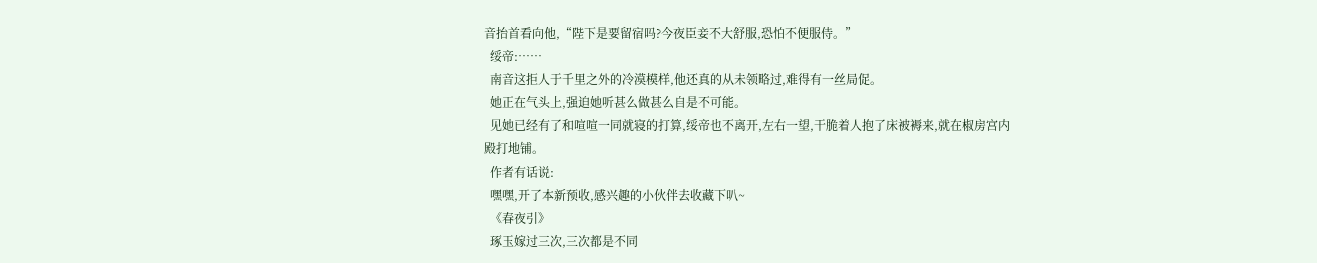音抬首看向他,“陛下是要留宿吗?今夜臣妾不大舒服,恐怕不便服侍。”
  绥帝:……
  南音这拒人于千里之外的冷漠模样,他还真的从未领略过,难得有一丝局促。
  她正在气头上,强迫她听甚么做甚么自是不可能。
  见她已经有了和喧喧一同就寝的打算,绥帝也不离开,左右一望,干脆着人抱了床被褥来,就在椒房宫内殿打地铺。
  作者有话说:
  嘿嘿,开了本新预收,感兴趣的小伙伴去收藏下叭~
  《春夜引》
  琢玉嫁过三次,三次都是不同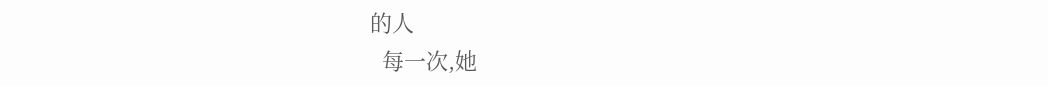的人
  每一次,她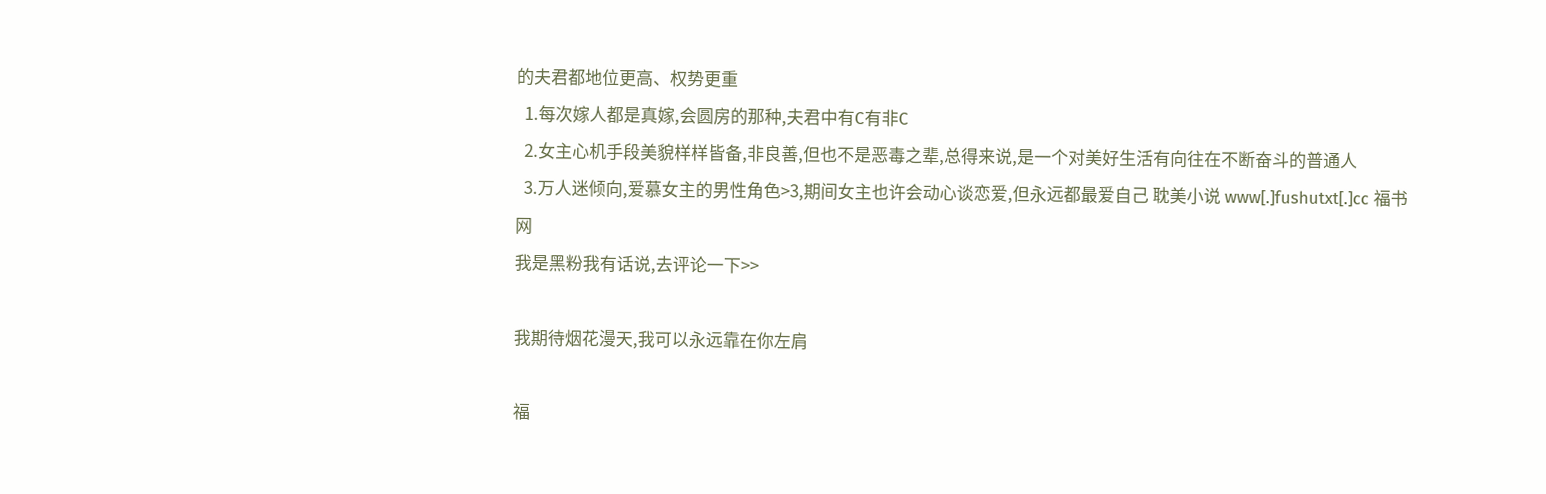的夫君都地位更高、权势更重
  1.每次嫁人都是真嫁,会圆房的那种,夫君中有C有非C
  2.女主心机手段美貌样样皆备,非良善,但也不是恶毒之辈,总得来说,是一个对美好生活有向往在不断奋斗的普通人
  3.万人迷倾向,爱慕女主的男性角色>3,期间女主也许会动心谈恋爱,但永远都最爱自己 耽美小说 www[.]fushutxt[.]cc 福书 网
我是黑粉我有话说,去评论一下>>

我期待烟花漫天,我可以永远靠在你左肩

福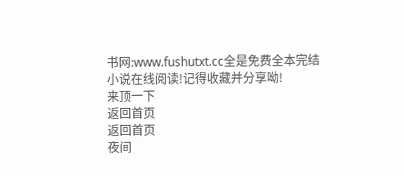书网:www.fushutxt.cc全是免费全本完结小说在线阅读!记得收藏并分享呦!
来顶一下
返回首页
返回首页
夜间